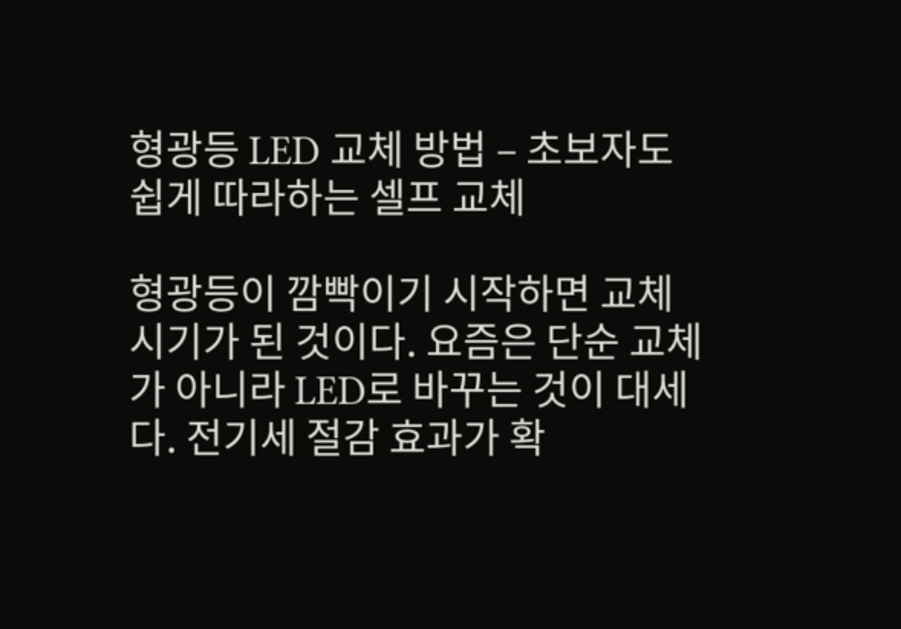형광등 LED 교체 방법 – 초보자도 쉽게 따라하는 셀프 교체

형광등이 깜빡이기 시작하면 교체 시기가 된 것이다. 요즘은 단순 교체가 아니라 LED로 바꾸는 것이 대세다. 전기세 절감 효과가 확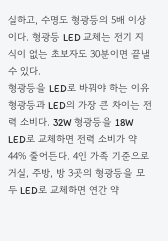실하고, 수명도 형광등의 5배 이상이다. 형광등 LED 교체는 전기 지식이 없는 초보자도 30분이면 끝낼 수 있다.
형광등을 LED로 바꿔야 하는 이유
형광등과 LED의 가장 큰 차이는 전력 소비다. 32W 형광등을 18W LED로 교체하면 전력 소비가 약 44% 줄어든다. 4인 가족 기준으로 거실, 주방, 방 3곳의 형광등을 모두 LED로 교체하면 연간 약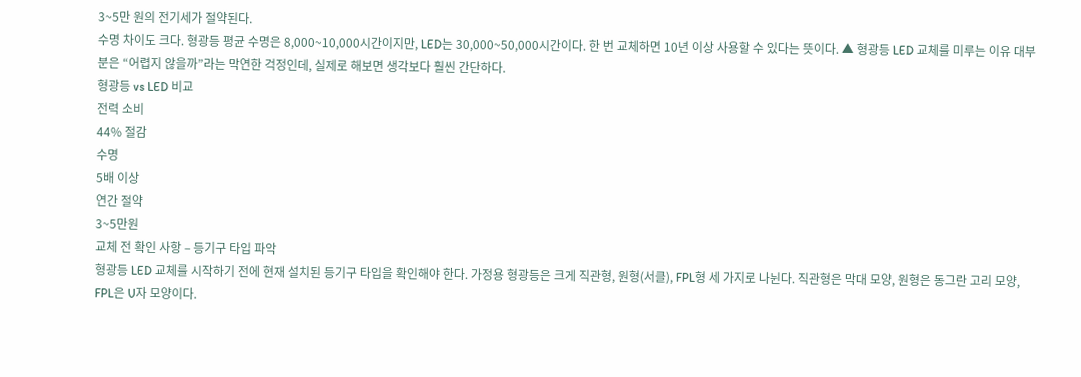3~5만 원의 전기세가 절약된다.
수명 차이도 크다. 형광등 평균 수명은 8,000~10,000시간이지만, LED는 30,000~50,000시간이다. 한 번 교체하면 10년 이상 사용할 수 있다는 뜻이다. ▲ 형광등 LED 교체를 미루는 이유 대부분은 “어렵지 않을까”라는 막연한 걱정인데, 실제로 해보면 생각보다 훨씬 간단하다.
형광등 vs LED 비교
전력 소비
44% 절감
수명
5배 이상
연간 절약
3~5만원
교체 전 확인 사항 – 등기구 타입 파악
형광등 LED 교체를 시작하기 전에 현재 설치된 등기구 타입을 확인해야 한다. 가정용 형광등은 크게 직관형, 원형(서클), FPL형 세 가지로 나뉜다. 직관형은 막대 모양, 원형은 동그란 고리 모양, FPL은 U자 모양이다.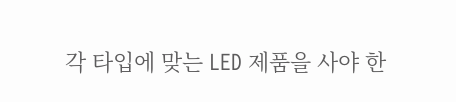각 타입에 맞는 LED 제품을 사야 한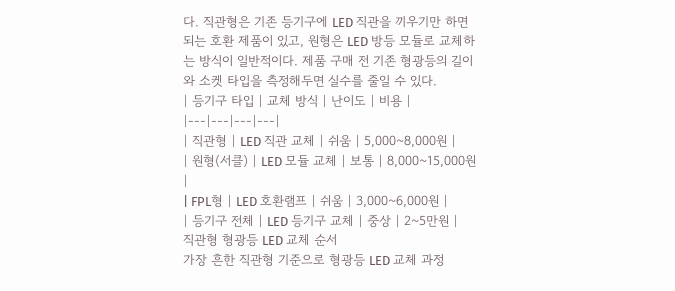다. 직관형은 기존 등기구에 LED 직관을 끼우기만 하면 되는 호환 제품이 있고, 원형은 LED 방등 모듈로 교체하는 방식이 일반적이다. 제품 구매 전 기존 형광등의 길이와 소켓 타입을 측정해두면 실수를 줄일 수 있다.
| 등기구 타입 | 교체 방식 | 난이도 | 비용 |
|---|---|---|---|
| 직관형 | LED 직관 교체 | 쉬움 | 5,000~8,000원 |
| 원형(서클) | LED 모듈 교체 | 보통 | 8,000~15,000원 |
| FPL형 | LED 호환램프 | 쉬움 | 3,000~6,000원 |
| 등기구 전체 | LED 등기구 교체 | 중상 | 2~5만원 |
직관형 형광등 LED 교체 순서
가장 흔한 직관형 기준으로 형광등 LED 교체 과정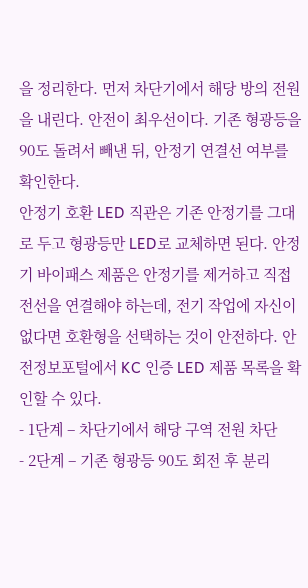을 정리한다. 먼저 차단기에서 해당 방의 전원을 내린다. 안전이 최우선이다. 기존 형광등을 90도 돌려서 빼낸 뒤, 안정기 연결선 여부를 확인한다.
안정기 호환 LED 직관은 기존 안정기를 그대로 두고 형광등만 LED로 교체하면 된다. 안정기 바이패스 제품은 안정기를 제거하고 직접 전선을 연결해야 하는데, 전기 작업에 자신이 없다면 호환형을 선택하는 것이 안전하다. 안전정보포털에서 KC 인증 LED 제품 목록을 확인할 수 있다.
- 1단계 – 차단기에서 해당 구역 전원 차단
- 2단계 – 기존 형광등 90도 회전 후 분리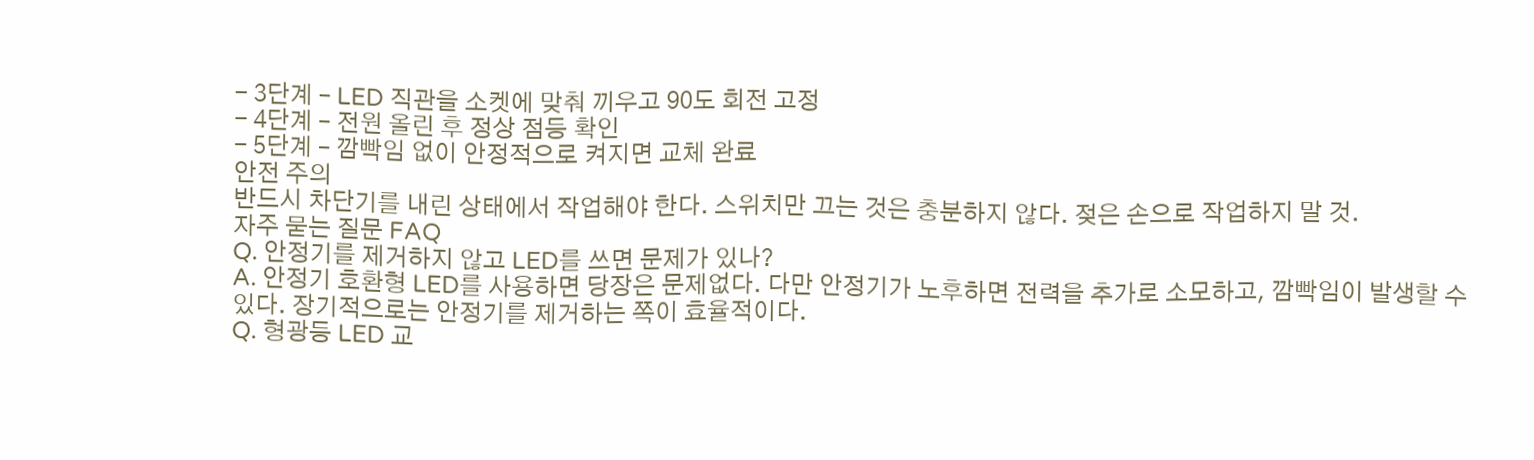- 3단계 – LED 직관을 소켓에 맞춰 끼우고 90도 회전 고정
- 4단계 – 전원 올린 후 정상 점등 확인
- 5단계 – 깜빡임 없이 안정적으로 켜지면 교체 완료
안전 주의
반드시 차단기를 내린 상태에서 작업해야 한다. 스위치만 끄는 것은 충분하지 않다. 젖은 손으로 작업하지 말 것.
자주 묻는 질문 FAQ
Q. 안정기를 제거하지 않고 LED를 쓰면 문제가 있나?
A. 안정기 호환형 LED를 사용하면 당장은 문제없다. 다만 안정기가 노후하면 전력을 추가로 소모하고, 깜빡임이 발생할 수 있다. 장기적으로는 안정기를 제거하는 쪽이 효율적이다.
Q. 형광등 LED 교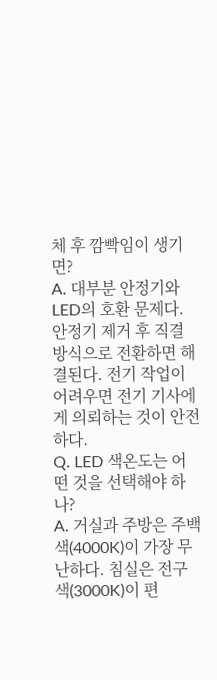체 후 깜빡임이 생기면?
A. 대부분 안정기와 LED의 호환 문제다. 안정기 제거 후 직결 방식으로 전환하면 해결된다. 전기 작업이 어려우면 전기 기사에게 의뢰하는 것이 안전하다.
Q. LED 색온도는 어떤 것을 선택해야 하나?
A. 거실과 주방은 주백색(4000K)이 가장 무난하다. 침실은 전구색(3000K)이 편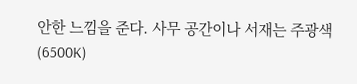안한 느낌을 준다. 사무 공간이나 서재는 주광색(6500K)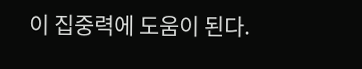이 집중력에 도움이 된다.